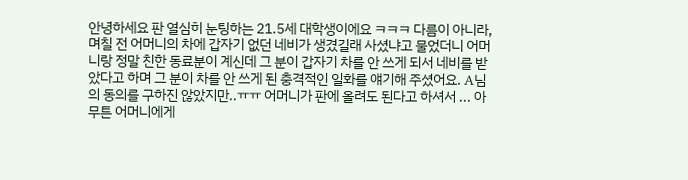안녕하세요 판 열심히 눈팅하는 21.5세 대학생이에요 ㅋㅋㅋ 다름이 아니라, 며칠 전 어머니의 차에 갑자기 없던 네비가 생겼길래 사셨냐고 물었더니 어머니랑 정말 친한 동료분이 계신데 그 분이 갑자기 차를 안 쓰게 되서 네비를 받았다고 하며 그 분이 차를 안 쓰게 된 충격적인 일화를 얘기해 주셨어요. A님의 동의를 구하진 않았지만..ㅠㅠ 어머니가 판에 올려도 된다고 하셔서 ... 아무튼 어머니에게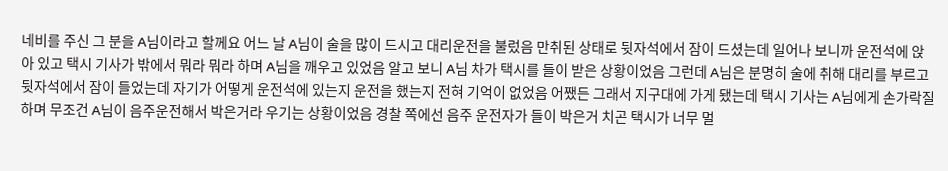네비를 주신 그 분을 A님이라고 할께요 어느 날 A님이 술을 많이 드시고 대리운전을 불렀음 만취된 상태로 뒷자석에서 잠이 드셨는데 일어나 보니까 운전석에 앉아 있고 택시 기사가 밖에서 뭐라 뭐라 하며 A님을 깨우고 있었음 알고 보니 A님 차가 택시를 들이 받은 상황이었음 그런데 A님은 분명히 술에 취해 대리를 부르고 뒷자석에서 잠이 들었는데 자기가 어떻게 운전석에 있는지 운전을 했는지 전혀 기억이 없었음 어쨌든 그래서 지구대에 가게 됐는데 택시 기사는 A님에게 손가락질 하며 무조건 A님이 음주운전해서 박은거라 우기는 상황이었음 경찰 쪽에선 음주 운전자가 들이 박은거 치곤 택시가 너무 멀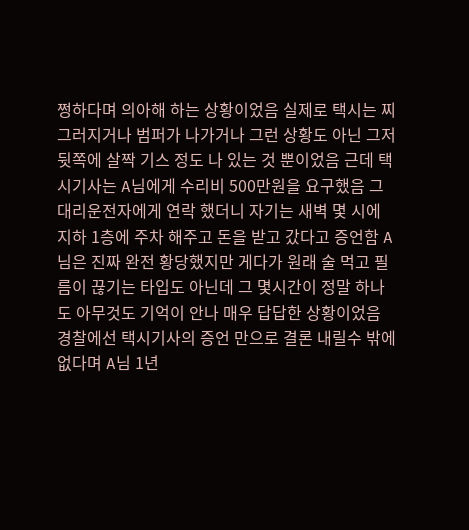쩡하다며 의아해 하는 상황이었음 실제로 택시는 찌그러지거나 범퍼가 나가거나 그런 상황도 아닌 그저 뒷쪽에 살짝 기스 정도 나 있는 것 뿐이었음 근데 택시기사는 A님에게 수리비 500만원을 요구했음 그 대리운전자에게 연락 했더니 자기는 새벽 몇 시에 지하 1층에 주차 해주고 돈을 받고 갔다고 증언함 A님은 진짜 완전 황당했지만 게다가 원래 술 먹고 필름이 끊기는 타입도 아닌데 그 몇시간이 정말 하나도 아무것도 기억이 안나 매우 답답한 상황이었음 경찰에선 택시기사의 증언 만으로 결론 내릴수 밖에 없다며 A님 1년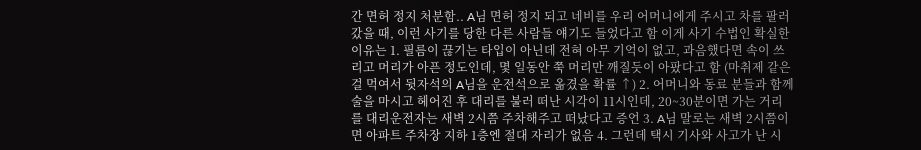간 면허 정지 처분함.. A님 면허 정지 되고 네비를 우리 어머니에게 주시고 차를 팔러 갔을 때, 이런 사기를 당한 다른 사람들 얘기도 들었다고 함 이게 사기 수법인 확실한 이유는 1. 필름이 끊기는 타입이 아닌데 전혀 아무 기억이 없고, 과음했다면 속이 쓰리고 머리가 아픈 정도인데, 몇 일동안 쭉 머리만 깨질듯이 아팠다고 함 (마취제 같은 걸 먹여서 뒷자석의 A님을 운전석으로 옮겼을 확률 ↑) 2. 어머니와 동료 분들과 함께 술을 마시고 헤어진 후 대리를 불러 떠난 시각이 11시인데, 20~30분이면 가는 거리를 대리운전자는 새벽 2시쯤 주차해주고 떠났다고 증언 3. A님 말로는 새벽 2시쯤이면 아파트 주차장 지하 1층엔 절대 자리가 없음 4. 그런데 택시 기사와 사고가 난 시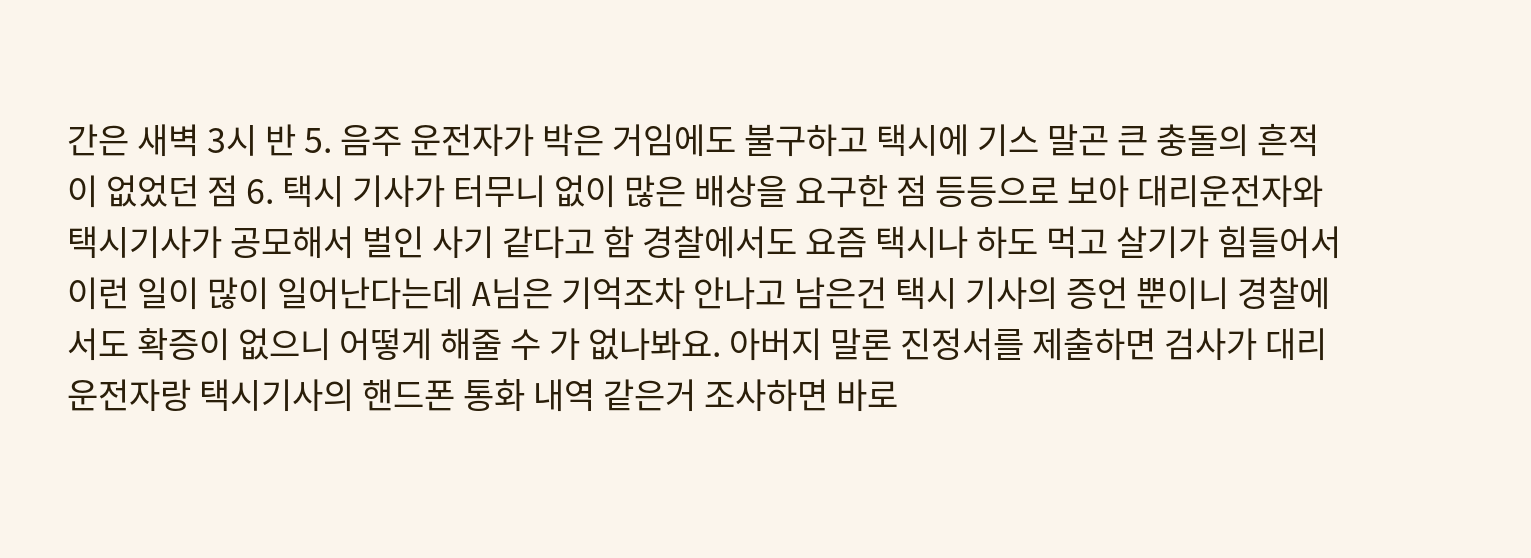간은 새벽 3시 반 5. 음주 운전자가 박은 거임에도 불구하고 택시에 기스 말곤 큰 충돌의 흔적이 없었던 점 6. 택시 기사가 터무니 없이 많은 배상을 요구한 점 등등으로 보아 대리운전자와 택시기사가 공모해서 벌인 사기 같다고 함 경찰에서도 요즘 택시나 하도 먹고 살기가 힘들어서 이런 일이 많이 일어난다는데 A님은 기억조차 안나고 남은건 택시 기사의 증언 뿐이니 경찰에서도 확증이 없으니 어떻게 해줄 수 가 없나봐요. 아버지 말론 진정서를 제출하면 검사가 대리운전자랑 택시기사의 핸드폰 통화 내역 같은거 조사하면 바로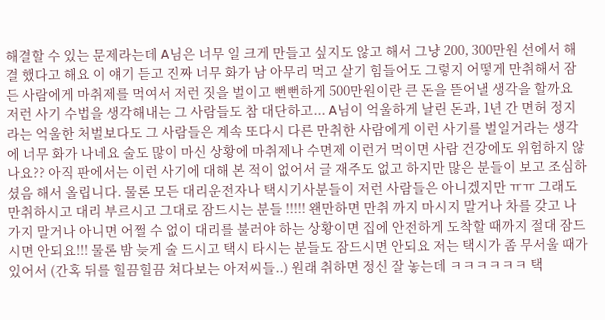해결할 수 있는 문제라는데 A님은 너무 일 크게 만들고 싶지도 않고 해서 그냥 200, 300만원 선에서 해결 했다고 해요 이 얘기 듣고 진짜 너무 화가 남 아무리 먹고 살기 힘들어도 그렇지 어떻게 만취해서 잠든 사람에게 마취제를 먹여서 저런 짓을 벌이고 뻔뻔하게 500만원이란 큰 돈을 뜯어낼 생각을 할까요 저런 사기 수법을 생각해내는 그 사람들도 참 대단하고... A님이 억울하게 날린 돈과, 1년 간 면허 정지라는 억울한 처벌보다도 그 사람들은 계속 또다시 다른 만취한 사람에게 이런 사기를 벌일거라는 생각에 너무 화가 나네요 술도 많이 마신 상황에 마취제나 수면제 이런거 먹이면 사람 건강에도 위험하지 않나요?? 아직 판에서는 이런 사기에 대해 본 적이 없어서 글 재주도 없고 하지만 많은 분들이 보고 조심하셨음 해서 올립니다. 물론 모든 대리운전자나 택시기사분들이 저런 사람들은 아니겠지만 ㅠㅠ 그래도 만취하시고 대리 부르시고 그대로 잠드시는 분들 !!!!! 왠만하면 만취 까지 마시지 말거나 차를 갖고 나가지 말거나 아니면 어쩔 수 없이 대리를 불러야 하는 상황이면 집에 안전하게 도착할 때까지 절대 잠드시면 안되요!!! 물론 밤 늦게 술 드시고 택시 타시는 분들도 잠드시면 안되요 저는 택시가 좀 무서울 때가 있어서 (간혹 뒤를 힐끔힐끔 쳐다보는 아저씨들..) 원래 취하면 정신 잘 놓는데 ㅋㅋㅋㅋㅋㅋ 택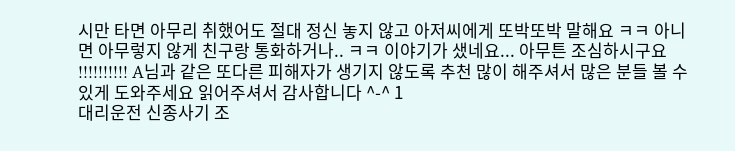시만 타면 아무리 취했어도 절대 정신 놓지 않고 아저씨에게 또박또박 말해요 ㅋㅋ 아니면 아무렇지 않게 친구랑 통화하거나.. ㅋㅋ 이야기가 샜네요... 아무튼 조심하시구요 !!!!!!!!!! A님과 같은 또다른 피해자가 생기지 않도록 추천 많이 해주셔서 많은 분들 볼 수 있게 도와주세요 읽어주셔서 감사합니다 ^-^ 1
대리운전 신종사기 조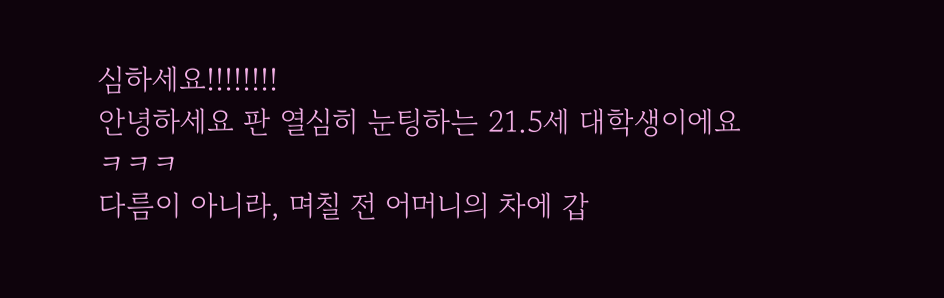심하세요!!!!!!!!
안녕하세요 판 열심히 눈팅하는 21.5세 대학생이에요 ㅋㅋㅋ
다름이 아니라, 며칠 전 어머니의 차에 갑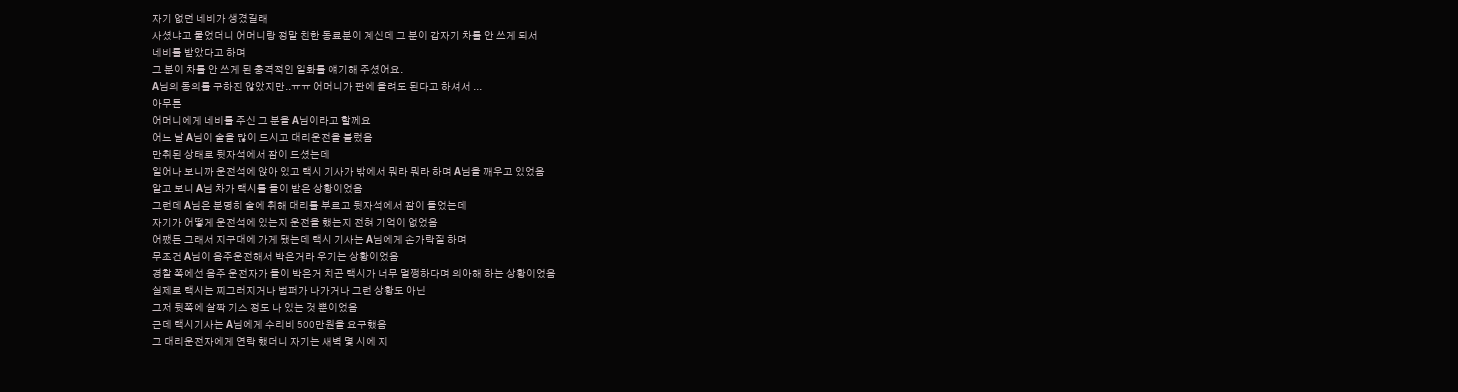자기 없던 네비가 생겼길래
사셨냐고 물었더니 어머니랑 정말 친한 동료분이 계신데 그 분이 갑자기 차를 안 쓰게 되서
네비를 받았다고 하며
그 분이 차를 안 쓰게 된 충격적인 일화를 얘기해 주셨어요.
A님의 동의를 구하진 않았지만..ㅠㅠ 어머니가 판에 올려도 된다고 하셔서 ...
아무튼
어머니에게 네비를 주신 그 분을 A님이라고 할께요
어느 날 A님이 술을 많이 드시고 대리운전을 불렀음
만취된 상태로 뒷자석에서 잠이 드셨는데
일어나 보니까 운전석에 앉아 있고 택시 기사가 밖에서 뭐라 뭐라 하며 A님을 깨우고 있었음
알고 보니 A님 차가 택시를 들이 받은 상황이었음
그런데 A님은 분명히 술에 취해 대리를 부르고 뒷자석에서 잠이 들었는데
자기가 어떻게 운전석에 있는지 운전을 했는지 전혀 기억이 없었음
어쨌든 그래서 지구대에 가게 됐는데 택시 기사는 A님에게 손가락질 하며
무조건 A님이 음주운전해서 박은거라 우기는 상황이었음
경찰 쪽에선 음주 운전자가 들이 박은거 치곤 택시가 너무 멀쩡하다며 의아해 하는 상황이었음
실제로 택시는 찌그러지거나 범퍼가 나가거나 그런 상황도 아닌
그저 뒷쪽에 살짝 기스 정도 나 있는 것 뿐이었음
근데 택시기사는 A님에게 수리비 500만원을 요구했음
그 대리운전자에게 연락 했더니 자기는 새벽 몇 시에 지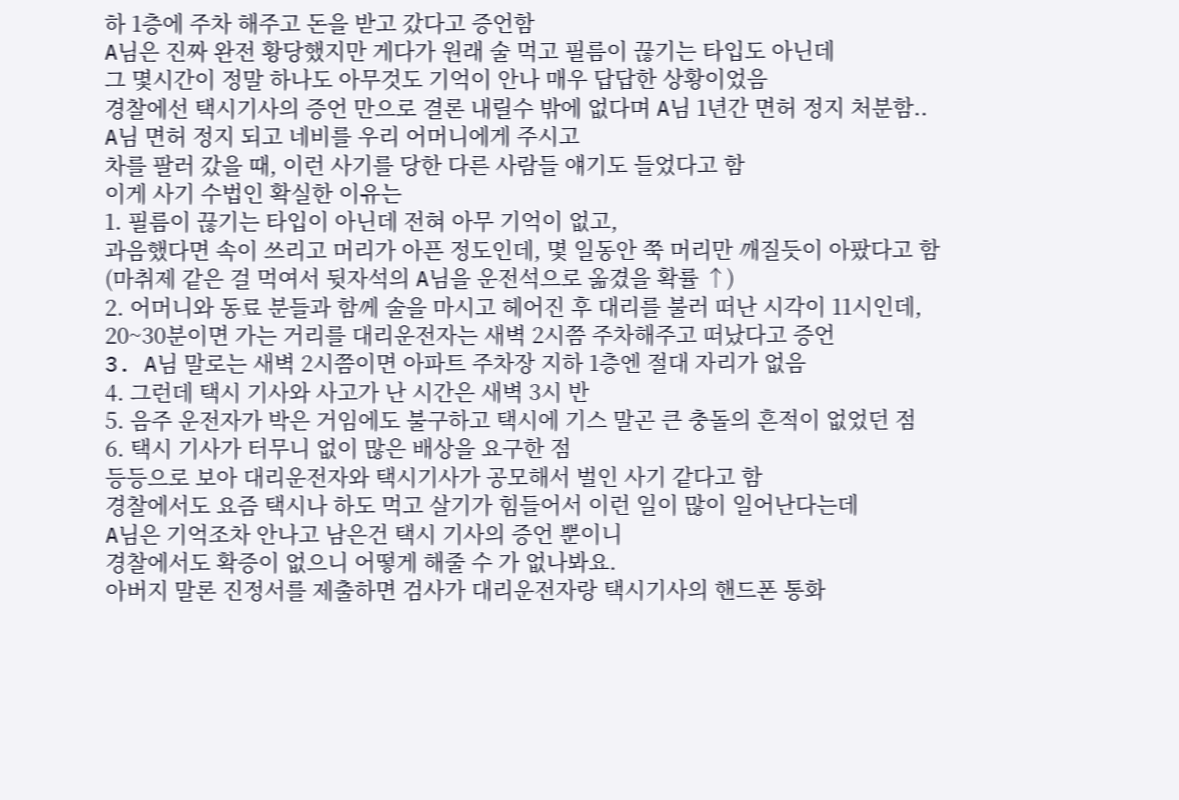하 1층에 주차 해주고 돈을 받고 갔다고 증언함
A님은 진짜 완전 황당했지만 게다가 원래 술 먹고 필름이 끊기는 타입도 아닌데
그 몇시간이 정말 하나도 아무것도 기억이 안나 매우 답답한 상황이었음
경찰에선 택시기사의 증언 만으로 결론 내릴수 밖에 없다며 A님 1년간 면허 정지 처분함..
A님 면허 정지 되고 네비를 우리 어머니에게 주시고
차를 팔러 갔을 때, 이런 사기를 당한 다른 사람들 얘기도 들었다고 함
이게 사기 수법인 확실한 이유는
1. 필름이 끊기는 타입이 아닌데 전혀 아무 기억이 없고,
과음했다면 속이 쓰리고 머리가 아픈 정도인데, 몇 일동안 쭉 머리만 깨질듯이 아팠다고 함
(마취제 같은 걸 먹여서 뒷자석의 A님을 운전석으로 옮겼을 확률 ↑)
2. 어머니와 동료 분들과 함께 술을 마시고 헤어진 후 대리를 불러 떠난 시각이 11시인데,
20~30분이면 가는 거리를 대리운전자는 새벽 2시쯤 주차해주고 떠났다고 증언
3. A님 말로는 새벽 2시쯤이면 아파트 주차장 지하 1층엔 절대 자리가 없음
4. 그런데 택시 기사와 사고가 난 시간은 새벽 3시 반
5. 음주 운전자가 박은 거임에도 불구하고 택시에 기스 말곤 큰 충돌의 흔적이 없었던 점
6. 택시 기사가 터무니 없이 많은 배상을 요구한 점
등등으로 보아 대리운전자와 택시기사가 공모해서 벌인 사기 같다고 함
경찰에서도 요즘 택시나 하도 먹고 살기가 힘들어서 이런 일이 많이 일어난다는데
A님은 기억조차 안나고 남은건 택시 기사의 증언 뿐이니
경찰에서도 확증이 없으니 어떻게 해줄 수 가 없나봐요.
아버지 말론 진정서를 제출하면 검사가 대리운전자랑 택시기사의 핸드폰 통화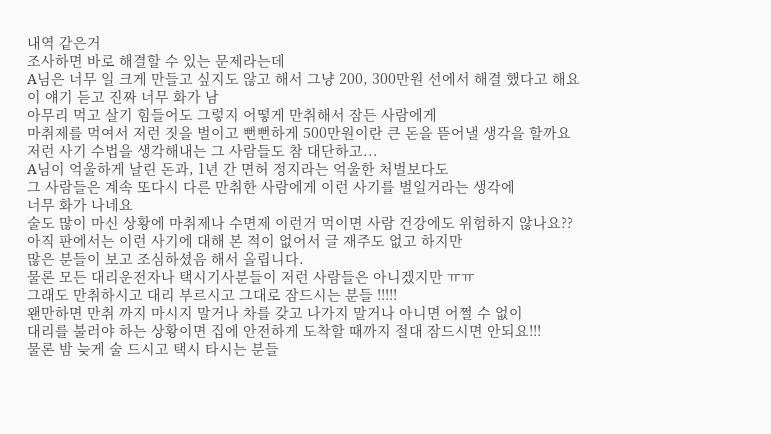내역 같은거
조사하면 바로 해결할 수 있는 문제라는데
A님은 너무 일 크게 만들고 싶지도 않고 해서 그냥 200, 300만원 선에서 해결 했다고 해요
이 얘기 듣고 진짜 너무 화가 남
아무리 먹고 살기 힘들어도 그렇지 어떻게 만취해서 잠든 사람에게
마취제를 먹여서 저런 짓을 벌이고 뻔뻔하게 500만원이란 큰 돈을 뜯어낼 생각을 할까요
저런 사기 수법을 생각해내는 그 사람들도 참 대단하고...
A님이 억울하게 날린 돈과, 1년 간 면허 정지라는 억울한 처벌보다도
그 사람들은 계속 또다시 다른 만취한 사람에게 이런 사기를 벌일거라는 생각에
너무 화가 나네요
술도 많이 마신 상황에 마취제나 수면제 이런거 먹이면 사람 건강에도 위험하지 않나요??
아직 판에서는 이런 사기에 대해 본 적이 없어서 글 재주도 없고 하지만
많은 분들이 보고 조심하셨음 해서 올립니다.
물론 모든 대리운전자나 택시기사분들이 저런 사람들은 아니겠지만 ㅠㅠ
그래도 만취하시고 대리 부르시고 그대로 잠드시는 분들 !!!!!
왠만하면 만취 까지 마시지 말거나 차를 갖고 나가지 말거나 아니면 어쩔 수 없이
대리를 불러야 하는 상황이면 집에 안전하게 도착할 때까지 절대 잠드시면 안되요!!!
물론 밤 늦게 술 드시고 택시 타시는 분들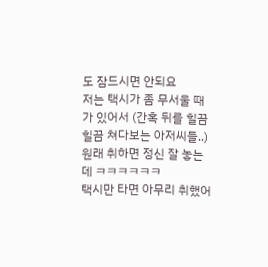도 잠드시면 안되요
저는 택시가 좀 무서울 때가 있어서 (간혹 뒤를 힐끔힐끔 쳐다보는 아저씨들..)
원래 취하면 정신 잘 놓는데 ㅋㅋㅋㅋㅋㅋ
택시만 타면 아무리 취했어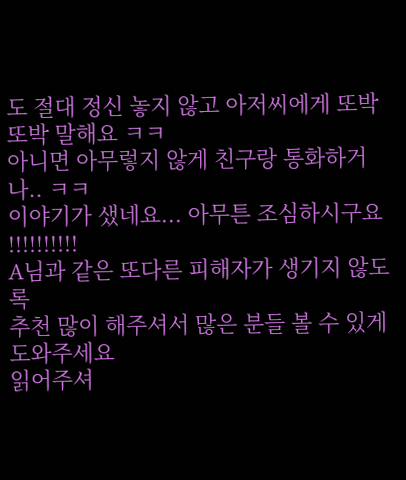도 절대 정신 놓지 않고 아저씨에게 또박또박 말해요 ㅋㅋ
아니면 아무렇지 않게 친구랑 통화하거나.. ㅋㅋ
이야기가 샜네요... 아무튼 조심하시구요 !!!!!!!!!!
A님과 같은 또다른 피해자가 생기지 않도록
추천 많이 해주셔서 많은 분들 볼 수 있게 도와주세요
읽어주셔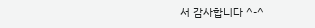서 감사합니다 ^-^